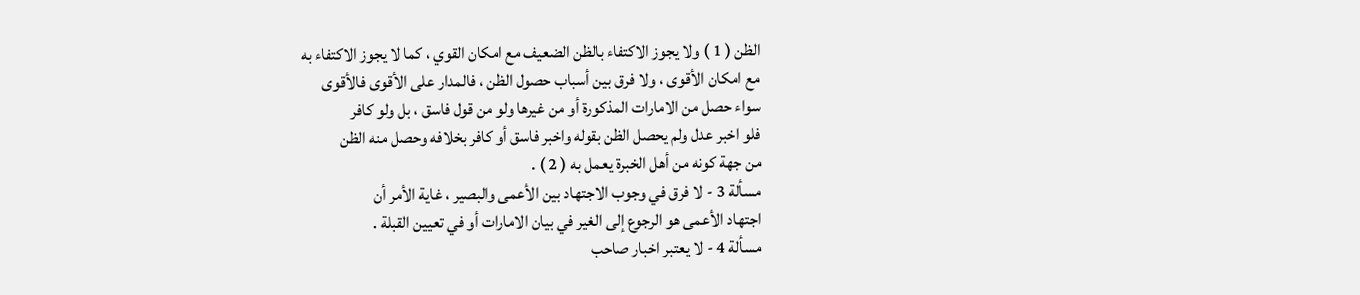الظن ( 1 ) ولا يجوز الاكتفاء بالظن الضعيف مع امكان القوي ، كما لا يجوز الاكتفاء به
مع امكان الأقوى ، ولا فرق بين أسباب حصول الظن ، فالمدار على الأقوى فالأقوى
سواء حصل من الامارات المذكورة أو من غيرها ولو من قول فاسق ، بل ولو كافر
فلو اخبر عدل ولم يحصل الظن بقوله واخبر فاسق أو كافر بخلافه وحصل منه الظن
من جهة كونه من أهل الخبرة يعمل به ( 2 ) .
مسألة 3 - لا فرق في وجوب الاجتهاد بين الأعمى والبصير ، غاية الأمر أن
اجتهاد الأعمى هو الرجوع إلى الغير في بيان الامارات أو في تعيين القبلة .
مسألة 4 - لا يعتبر اخبار صاحب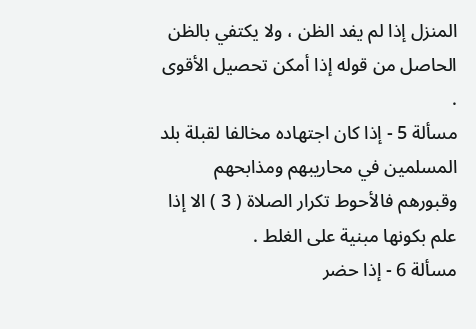المنزل إذا لم يفد الظن ، ولا يكتفي بالظن
الحاصل من قوله إذا أمكن تحصيل الأقوى .
مسألة 5 - إذا كان اجتهاده مخالفا لقبلة بلد المسلمين في محاريبهم ومذابحهم
وقبورهم فالأحوط تكرار الصلاة ( 3 ) الا إذا علم بكونها مبنية على الغلط .
مسألة 6 - إذا حضر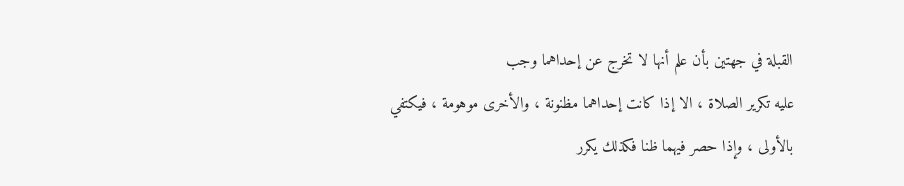القبلة في جهتين بأن علم أنها لا تخرج عن إحداهما وجب
عليه تكرير الصلاة ، الا إذا كانت إحداهما مظنونة ، والأخرى موهومة ، فيكتفي
بالأولى ، وإذا حصر فيهما ظنا فكذلك يكرر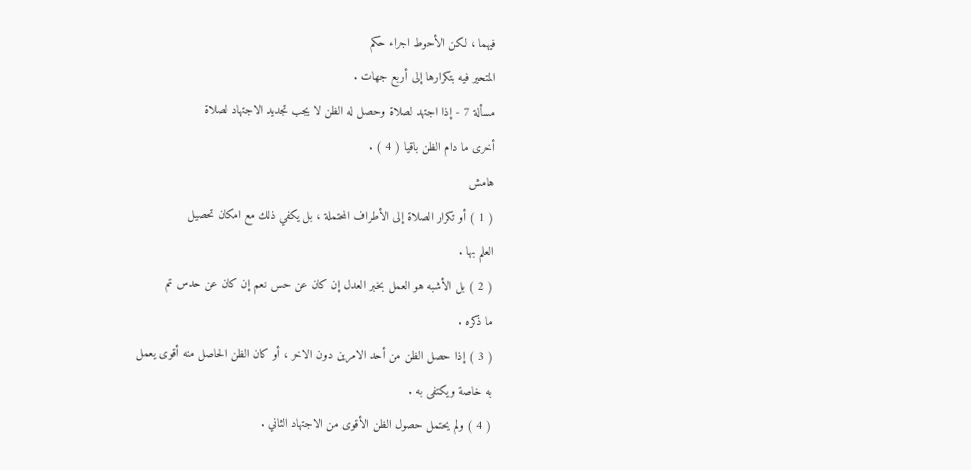فيهما ، لكن الأحوط اجراء حكم
المتحير فيه بتكرارها إلى أربع جهات .
مسألة 7 - إذا اجتهد لصلاة وحصل له الظن لا يجب تجديد الاجتهاد لصلاة
أخرى ما دام الظن باقيا ( 4 ) .
هامش
( 1 ) أو تكرار الصلاة إلى الأطراف المحتملة ، بل يكفي ذلك مع امكان تحصيل
العلم بها .
( 2 ) بل الأشبه هو العمل بخبر العدل إن كان عن حس نعم إن كان عن حدس تم
ما ذكره .
( 3 ) إذا حصل الظن من أحد الامرين دون الاخر ، أو كان الظن الحاصل منه أقوى يعمل
به خاصة ويكتفى به .
( 4 ) ولم يحتمل حصول الظن الأقوى من الاجتهاد الثاني .